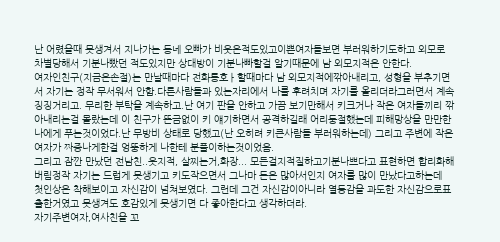난 어렸을때 못생겨서 지나가는 동네 오빠가 비웃은적도있고이쁜여자들보면 부러워하기도하고 외모로 차별당해서 기분나빴던 적도있지만 상대방이 기분나빠할걸 알기때문에 남 외모지적은 안한다.
여자인친구(지금은손절)는 만날때마다 전화통호ㅏ할때마다 남 외모지적에깎아내리고, 성형을 부추기면서 자기는 정작 무서워서 안함.다른사람들과 있는자리에서 나를 후려치며 자기를 올리더라그러면서 계속 징징거리고. 무리한 부탁을 계속하고.난 여기 판을 안하고 가끔 보기만해서 키크거나 작은 여자들끼리 깎아내리는걸 몰랐는데 이 친구가 뜬금없이 키 얘기하면서 공격하길래 어리둥절했는데 피해망상을 만만한 나에게 푸는것이었다.난 무방비 상태로 당했고(난 오히려 키큰사람들 부러워하는데) 그리고 주변에 작은 여자가 짜증나게한걸 엉뚱하게 나한테 분풀이하는것이었음.
그리고 잠깐 만났던 전남친..옷지적, 살찌는거,화장... 모든걸지적질하고기분나쁘다고 표현하면 합리화해버림정작 자기는 드럽게 못생기고 키도작으면서 그나마 돈은 많아서인지 여자를 많이 만났다고하는데
첫인상은 착해보이고 자신감이 넘쳐보였다. 그런데 그건 자신감이아니라 열등감을 과도한 자신감으로표출한거였고 못생겨도 호감있게 못생기면 다 좋아한다고 생각하더라.
자기주변여자,여사친을 꼬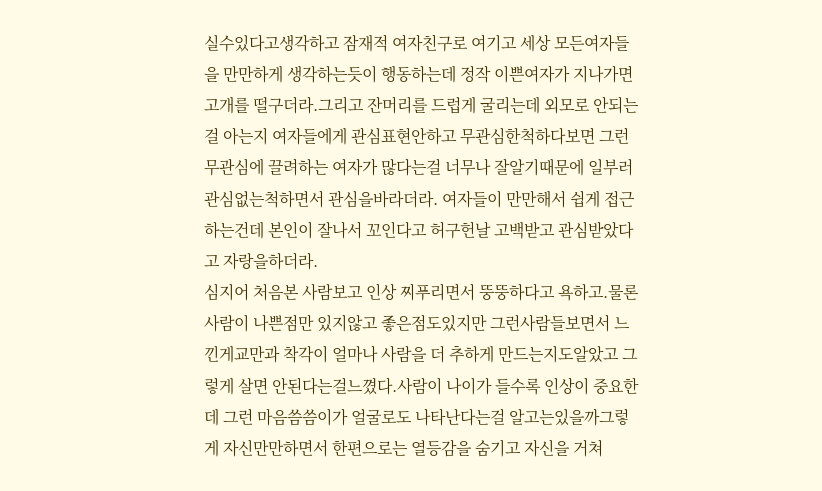실수있다고생각하고 잠재적 여자친구로 여기고 세상 모든여자들을 만만하게 생각하는듯이 행동하는데 정작 이쁜여자가 지나가면 고개를 떨구더라.그리고 잔머리를 드럽게 굴리는데 외모로 안되는걸 아는지 여자들에게 관심표현안하고 무관심한척하다보면 그런 무관심에 끌려하는 여자가 많다는걸 너무나 잘알기때문에 일부러 관심없는척하면서 관심을바라더라. 여자들이 만만해서 쉽게 접근하는건데 본인이 잘나서 꼬인다고 허구헌날 고백받고 관심받았다고 자랑을하더라.
심지어 처음본 사람보고 인상 찌푸리면서 뚱뚱하다고 욕하고.물론 사람이 나쁜점만 있지않고 좋은점도있지만 그런사람들보면서 느낀게교만과 착각이 얼마나 사람을 더 추하게 만드는지도알았고 그렇게 살면 안된다는걸느꼈다.사람이 나이가 들수록 인상이 중요한데 그런 마음씀씀이가 얼굴로도 나타난다는걸 알고는있을까그렇게 자신만만하면서 한편으로는 열등감을 숨기고 자신을 거쳐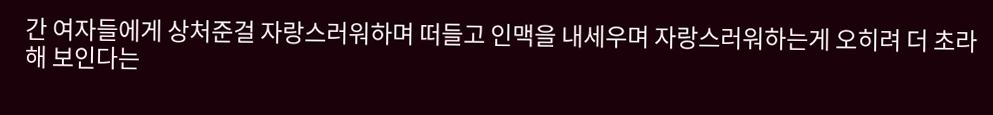간 여자들에게 상처준걸 자랑스러워하며 떠들고 인맥을 내세우며 자랑스러워하는게 오히려 더 초라해 보인다는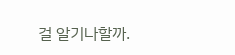걸 알기나할까.